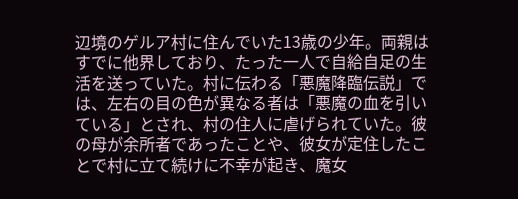辺境のゲルア村に住んでいた13歳の少年。両親はすでに他界しており、たった一人で自給自足の生活を送っていた。村に伝わる「悪魔降臨伝説」では、左右の目の色が異なる者は「悪魔の血を引いている」とされ、村の住人に虐げられていた。彼の母が余所者であったことや、彼女が定住したことで村に立て続けに不幸が起き、魔女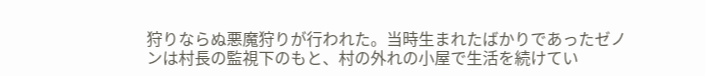狩りならぬ悪魔狩りが行われた。当時生まれたばかりであったゼノンは村長の監視下のもと、村の外れの小屋で生活を続けてい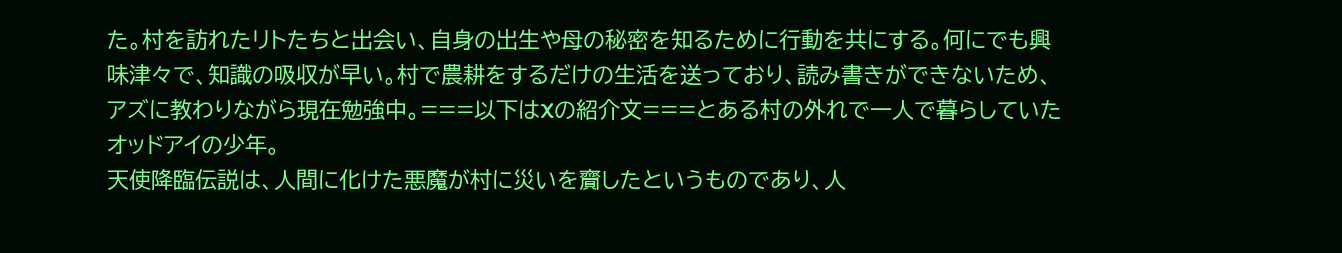た。村を訪れたリトたちと出会い、自身の出生や母の秘密を知るために行動を共にする。何にでも興味津々で、知識の吸収が早い。村で農耕をするだけの生活を送っており、読み書きができないため、アズに教わりながら現在勉強中。===以下はXの紹介文===とある村の外れで一人で暮らしていたオッドアイの少年。
天使降臨伝説は、人間に化けた悪魔が村に災いを齎したというものであり、人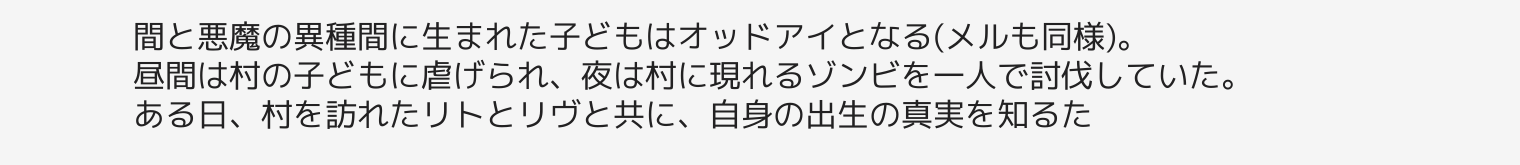間と悪魔の異種間に生まれた子どもはオッドアイとなる(メルも同様)。
昼間は村の子どもに虐げられ、夜は村に現れるゾンビを一人で討伐していた。
ある日、村を訪れたリトとリヴと共に、自身の出生の真実を知るた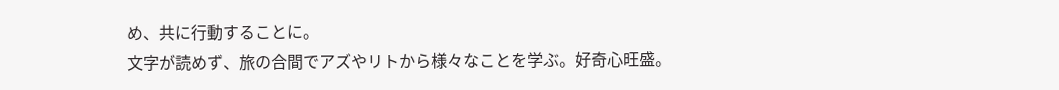め、共に行動することに。
文字が読めず、旅の合間でアズやリトから様々なことを学ぶ。好奇心旺盛。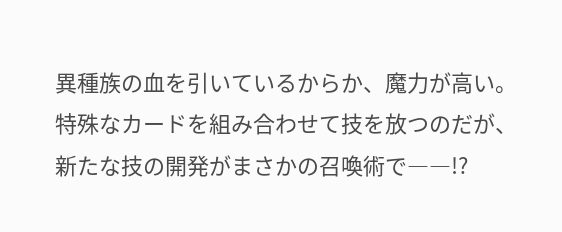異種族の血を引いているからか、魔力が高い。
特殊なカードを組み合わせて技を放つのだが、新たな技の開発がまさかの召喚術で――!?